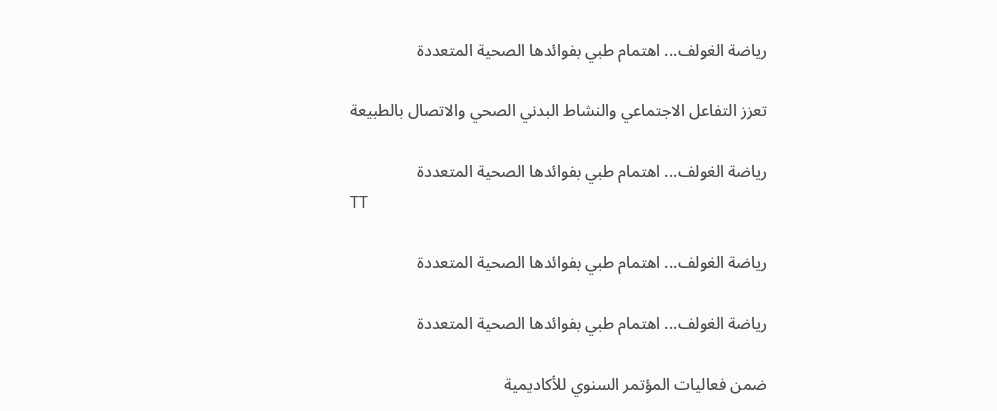رياضة الغولف... اهتمام طبي بفوائدها الصحية المتعددة

تعزز التفاعل الاجتماعي والنشاط البدني الصحي والاتصال بالطبيعة

رياضة الغولف... اهتمام طبي بفوائدها الصحية المتعددة
TT

رياضة الغولف... اهتمام طبي بفوائدها الصحية المتعددة

رياضة الغولف... اهتمام طبي بفوائدها الصحية المتعددة

ضمن فعاليات المؤتمر السنوي للأكاديمية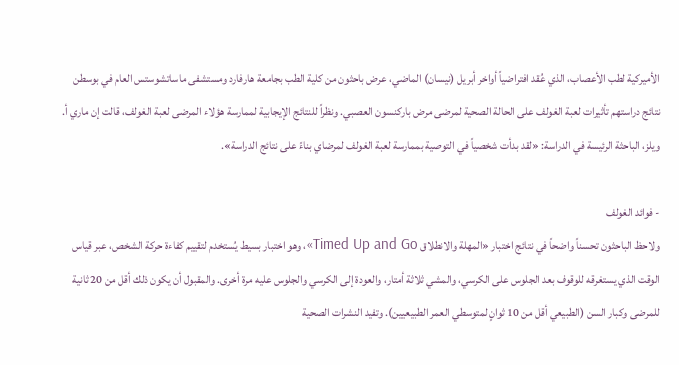الأميركية لطب الأعصاب، الذي عُقد افتراضياً أواخر أبريل (نيسان) الماضي، عرض باحثون من كلية الطب بجامعة هارفارد ومستشفى ماساتشوستس العام في بوسطن نتائج دراستهم تأثيرات لعبة الغولف على الحالة الصحية لمرضى مرض باركنسون العصبي. ونظراً للنتائج الإيجابية لممارسة هؤلاء المرضى لعبة الغولف، قالت إن ماري أ. ويلز، الباحثة الرئيسة في الدراسة: «لقد بدأت شخصياً في التوصية بممارسة لعبة الغولف لمرضاي بناءً على نتائج الدراسة».

- فوائد الغولف
ولاحظ الباحثون تحسناً واضحاً في نتائج اختبار «المهلة والانطلاق Timed Up and Go»، وهو اختبار بسيط يُستخدم لتقييم كفاءة حركة الشخص، عبر قياس الوقت الذي يستغرقه للوقوف بعد الجلوس على الكرسي، والمشي ثلاثة أمتار، والعودة إلى الكرسي والجلوس عليه مرة أخرى. والمقبول أن يكون ذلك أقل من 20 ثانية للمرضى وكبار السن (الطبيعي أقل من 10 ثوانٍ لمتوسطي العمر الطبيعيين). وتفيد النشرات الصحية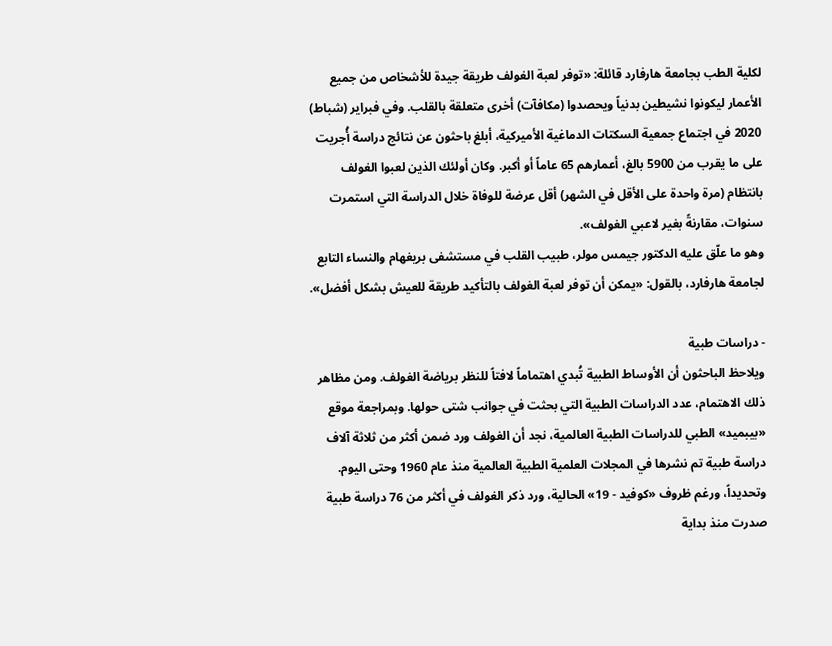لكلية الطب بجامعة هارفارد قائلة: «توفر لعبة الغولف طريقة جيدة للأشخاص من جميع الأعمار ليكونوا نشيطين بدنياً ويحصدوا (مكافآت) أخرى متعلقة بالقلب. وفي فبراير (شباط) 2020 في اجتماع جمعية السكتات الدماغية الأميركية، أبلغ باحثون عن نتائج دراسة أُجريت على ما يقرب من 5900 بالغ، أعمارهم 65 عاماً أو أكبر. وكان أولئك الذين لعبوا الغولف بانتظام (مرة واحدة على الأقل في الشهر) أقل عرضة للوفاة خلال الدراسة التي استمرت سنوات، مقارنةً بغير لاعبي الغولف».
وهو ما علّق عليه الدكتور جيمس مولر، طبيب القلب في مستشفى بريغهام والنساء التابع لجامعة هارفارد، بالقول: «يمكن أن توفر لعبة الغولف بالتأكيد طريقة للعيش بشكل أفضل».

- دراسات طبية
ويلاحظ الباحثون أن الأوساط الطبية تُبدي اهتماماً لافتاً للنظر برياضة الغولف. ومن مظاهر ذلك الاهتمام، عدد الدراسات الطبية التي بحثت في جوانب شتى حولها. وبمراجعة موقع «بيبميد» الطبي للدراسات الطبية العالمية، نجد أن الغولف ورد ضمن أكثر من ثلاثة آلاف دراسة طبية تم نشرها في المجلات العلمية الطبية العالمية منذ عام 1960 وحتى اليوم. وتحديداً، ورغم ظروف «كوفيد - 19» الحالية، ورد ذكر الغولف في أكثر من 76 دراسة طبية صدرت منذ بداية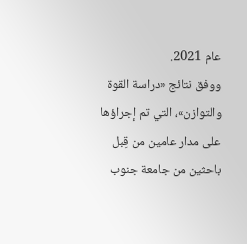عام 2021.
ووفق نتائج «دراسة القوة والتوازن»، التي تم إجراؤها على مدار عامين من قِبل باحثين من جامعة جنوب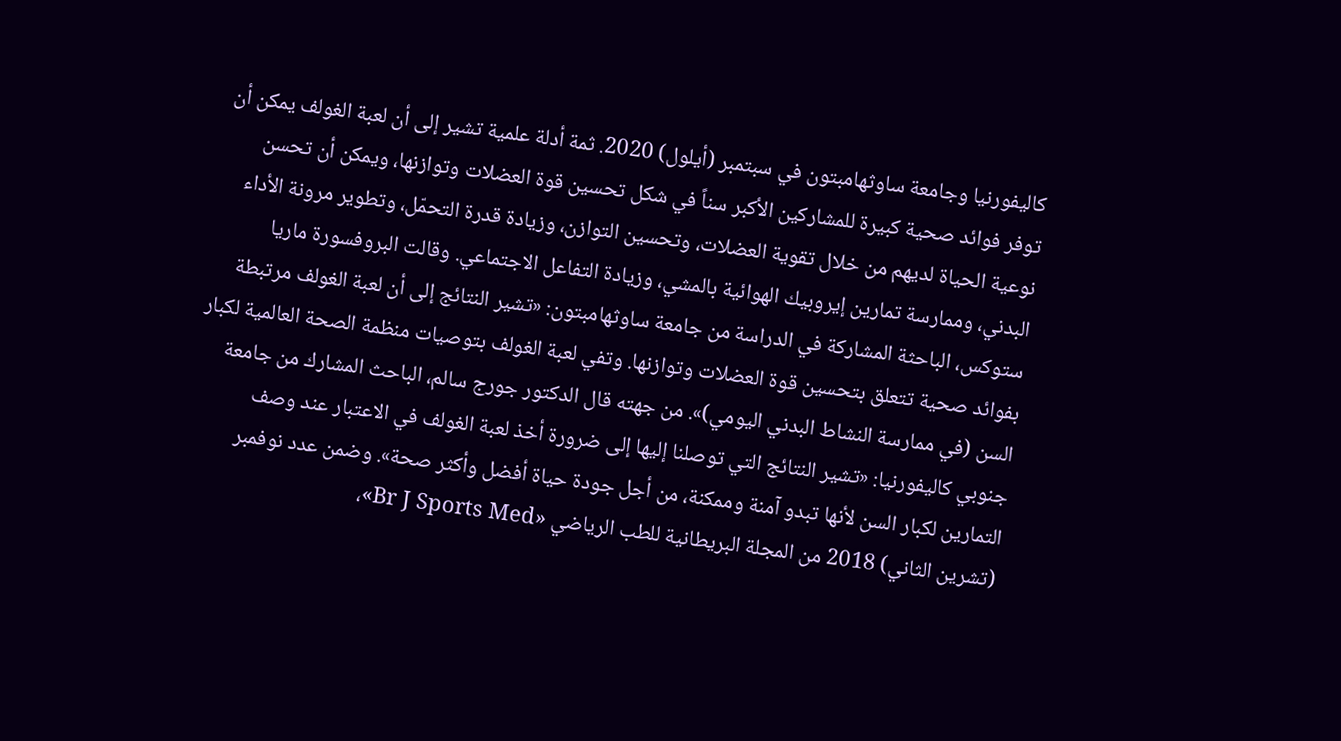كاليفورنيا وجامعة ساوثهامبتون في سبتمبر (أيلول) 2020. ثمة أدلة علمية تشير إلى أن لعبة الغولف يمكن أن توفر فوائد صحية كبيرة للمشاركين الأكبر سناً في شكل تحسين قوة العضلات وتوازنها، ويمكن أن تحسن نوعية الحياة لديهم من خلال تقوية العضلات، وتحسين التوازن، وزيادة قدرة التحمّل، وتطوير مرونة الأداء البدني، وممارسة تمارين إيروبيك الهوائية بالمشي، وزيادة التفاعل الاجتماعي. وقالت البروفسورة ماريا ستوكس، الباحثة المشاركة في الدراسة من جامعة ساوثهامبتون: «تشير النتائج إلى أن لعبة الغولف مرتبطة بفوائد صحية تتعلق بتحسين قوة العضلات وتوازنها. وتفي لعبة الغولف بتوصيات منظمة الصحة العالمية لكبار السن (في ممارسة النشاط البدني اليومي)». من جهته قال الدكتور جورج سالم، الباحث المشارك من جامعة جنوبي كاليفورنيا: «تشير النتائج التي توصلنا إليها إلى ضرورة أخذ لعبة الغولف في الاعتبار عند وصف التمارين لكبار السن لأنها تبدو آمنة وممكنة، من أجل جودة حياة أفضل وأكثر صحة». وضمن عدد نوفمبر (تشرين الثاني) 2018 من المجلة البريطانية للطب الرياضي «Br J Sports Med»،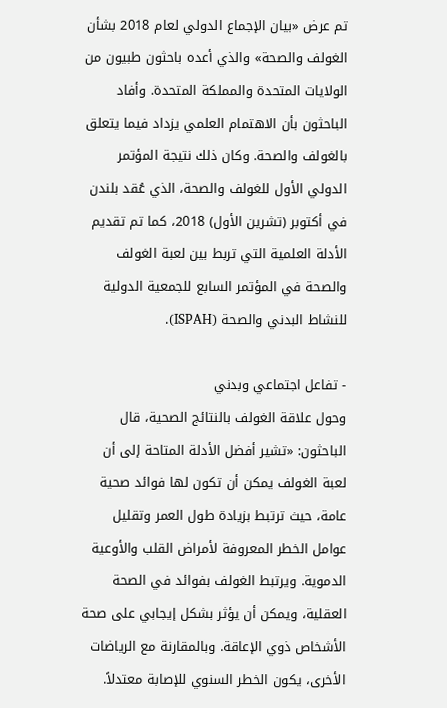تم عرض «بيان الإجماع الدولي لعام 2018 بشأن الغولف والصحة» والذي أعده باحثون طبيون من الولايات المتحدة والمملكة المتحدة. وأفاد الباحثون بأن الاهتمام العلمي يزداد فيما يتعلق بالغولف والصحة. وكان ذلك نتيجة المؤتمر الدولي الأول للغولف والصحة، الذي عُقد بلندن في أكتوبر (تشرين الأول) 2018، كما تم تقديم الأدلة العلمية التي تربط بين لعبة الغولف والصحة في المؤتمر السابع للجمعية الدولية للنشاط البدني والصحة (ISPAH).

- تفاعل اجتماعي وبدني
وحول علاقة الغولف بالنتائج الصحية، قال الباحثون: «تشير أفضل الأدلة المتاحة إلى أن لعبة الغولف يمكن أن تكون لها فوائد صحية عامة، حيث ترتبط بزيادة طول العمر وتقليل عوامل الخطر المعروفة لأمراض القلب والأوعية الدموية. ويرتبط الغولف بفوائد في الصحة العقلية، ويمكن أن يؤثر بشكل إيجابي على صحة الأشخاص ذوي الإعاقة. وبالمقارنة مع الرياضات الأخرى، يكون الخطر السنوي للإصابة معتدلاً.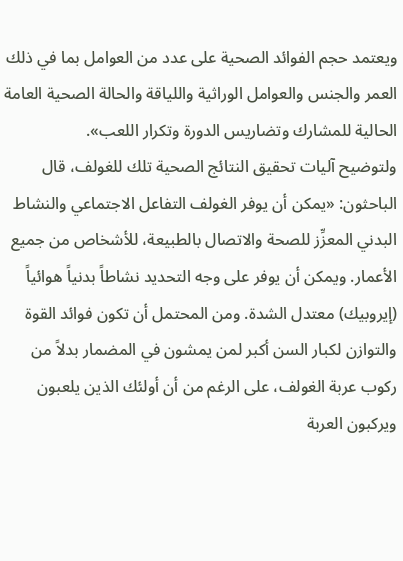ويعتمد حجم الفوائد الصحية على عدد من العوامل بما في ذلك العمر والجنس والعوامل الوراثية واللياقة والحالة الصحية العامة الحالية للمشارك وتضاريس الدورة وتكرار اللعب».
ولتوضيح آليات تحقيق النتائج الصحية تلك للغولف، قال الباحثون: «يمكن أن يوفر الغولف التفاعل الاجتماعي والنشاط البدني المعزِّز للصحة والاتصال بالطبيعة، للأشخاص من جميع الأعمار. ويمكن أن يوفر على وجه التحديد نشاطاً بدنياً هوائياً (إيروبيك) معتدل الشدة. ومن المحتمل أن تكون فوائد القوة والتوازن لكبار السن أكبر لمن يمشون في المضمار بدلاً من ركوب عربة الغولف، على الرغم من أن أولئك الذين يلعبون ويركبون العربة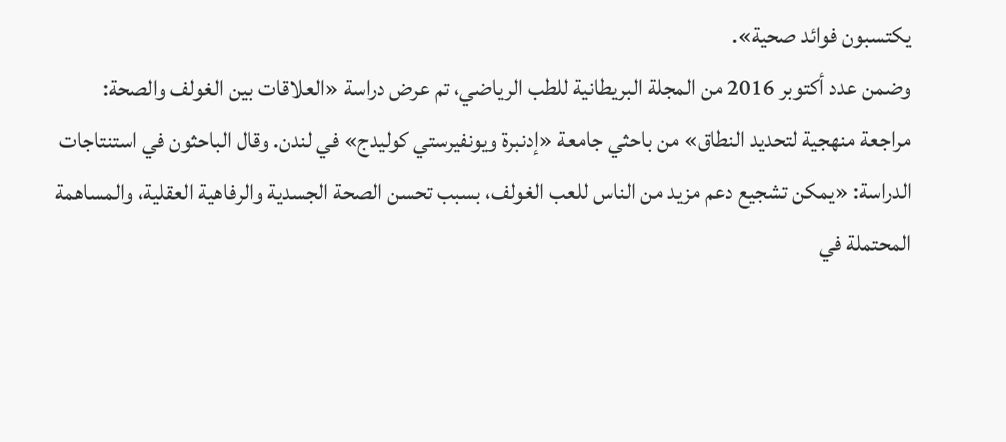يكتسبون فوائد صحية».
وضمن عدد أكتوبر 2016 من المجلة البريطانية للطب الرياضي، تم عرض دراسة «العلاقات بين الغولف والصحة: مراجعة منهجية لتحديد النطاق» من باحثي جامعة «إدنبرة ويونفيرستي كوليدج» في لندن. وقال الباحثون في استنتاجات الدراسة: «يمكن تشجيع دعم مزيد من الناس للعب الغولف، بسبب تحسن الصحة الجسدية والرفاهية العقلية، والمساهمة المحتملة في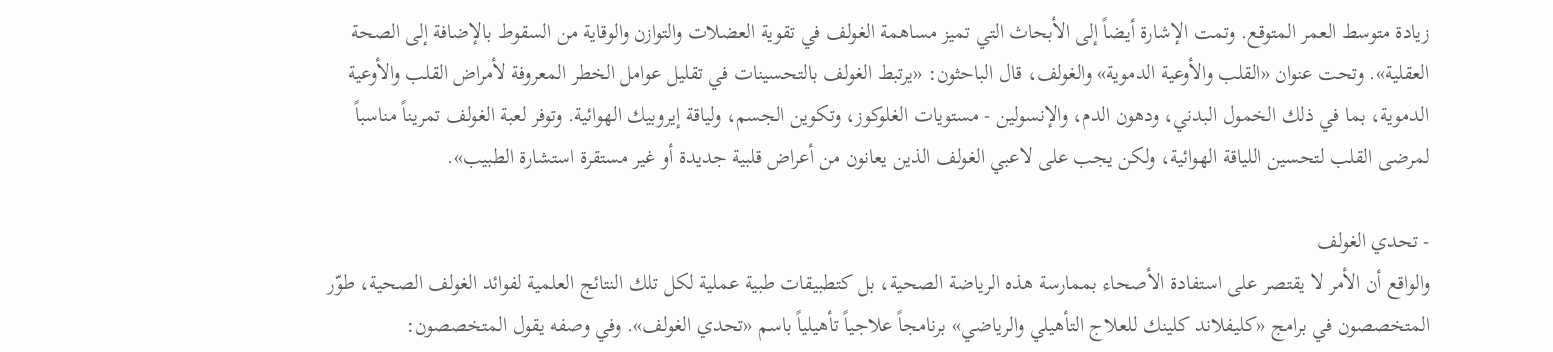زيادة متوسط العمر المتوقع. وتمت الإشارة أيضاً إلى الأبحاث التي تميز مساهمة الغولف في تقوية العضلات والتوازن والوقاية من السقوط بالإضافة إلى الصحة العقلية». وتحت عنوان «القلب والأوعية الدموية» والغولف، قال الباحثون: «يرتبط الغولف بالتحسينات في تقليل عوامل الخطر المعروفة لأمراض القلب والأوعية الدموية، بما في ذلك الخمول البدني، ودهون الدم، والإنسولين - مستويات الغلوكوز، وتكوين الجسم، ولياقة إيروبيك الهوائية. وتوفر لعبة الغولف تمريناً مناسباً لمرضى القلب لتحسين اللياقة الهوائية، ولكن يجب على لاعبي الغولف الذين يعانون من أعراض قلبية جديدة أو غير مستقرة استشارة الطبيب».

- تحدي الغولف
والواقع أن الأمر لا يقتصر على استفادة الأصحاء بممارسة هذه الرياضة الصحية، بل كتطبيقات طبية عملية لكل تلك النتائج العلمية لفوائد الغولف الصحية، طوّر المتخصصون في برامج «كليفلاند كلينك للعلاج التأهيلي والرياضي» برنامجاً علاجياً تأهيلياً باسم «تحدي الغولف». وفي وصفه يقول المتخصصون: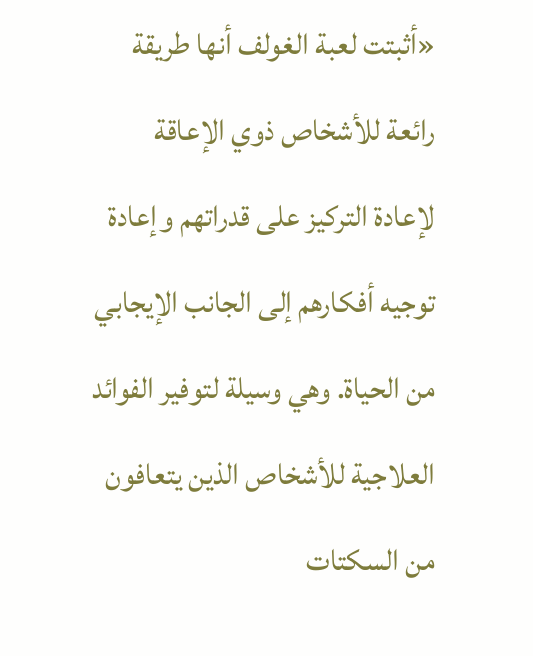«أثبتت لعبة الغولف أنها طريقة رائعة للأشخاص ذوي الإعاقة لإعادة التركيز على قدراتهم وإعادة توجيه أفكارهم إلى الجانب الإيجابي من الحياة. وهي وسيلة لتوفير الفوائد العلاجية للأشخاص الذين يتعافون من السكتات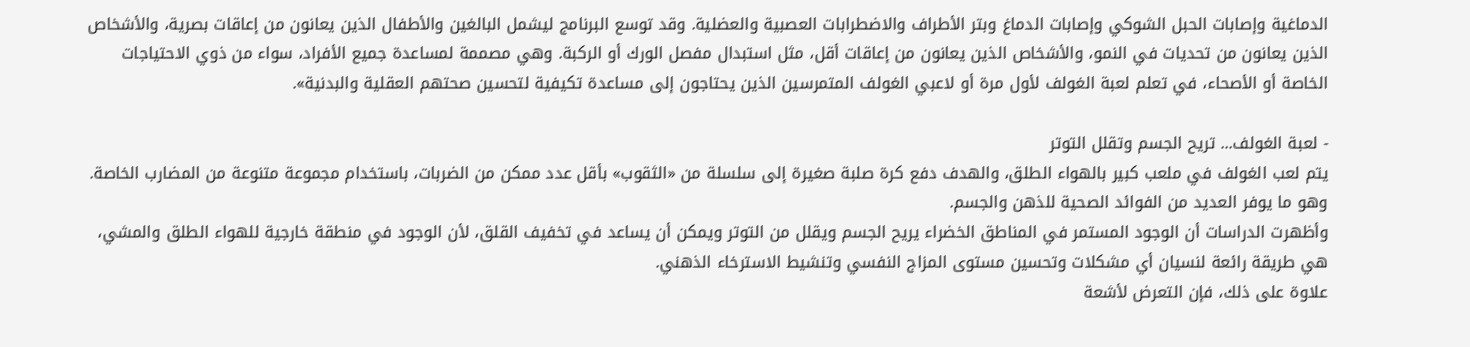الدماغية وإصابات الحبل الشوكي وإصابات الدماغ وبتر الأطراف والاضطرابات العصبية والعضلية. وقد توسع البرنامج ليشمل البالغين والأطفال الذين يعانون من إعاقات بصرية، والأشخاص الذين يعانون من تحديات في النمو، والأشخاص الذين يعانون من إعاقات أقل، مثل استبدال مفصل الورك أو الركبة. وهي مصممة لمساعدة جميع الأفراد، سواء من ذوي الاحتياجات الخاصة أو الأصحاء، في تعلم لعبة الغولف لأول مرة أو لاعبي الغولف المتمرسين الذين يحتاجون إلى مساعدة تكيفية لتحسين صحتهم العقلية والبدنية».

- لعبة الغولف... تريح الجسم وتقلل التوتر
يتم لعب الغولف في ملعب كبير بالهواء الطلق، والهدف دفع كرة صلبة صغيرة إلى سلسلة من «الثقوب» بأقل عدد ممكن من الضربات، باستخدام مجموعة متنوعة من المضارب الخاصة. وهو ما يوفر العديد من الفوائد الصحية للذهن والجسم.
وأظهرت الدراسات أن الوجود المستمر في المناطق الخضراء يريح الجسم ويقلل من التوتر ويمكن أن يساعد في تخفيف القلق، لأن الوجود في منطقة خارجية للهواء الطلق والمشي، هي طريقة رائعة لنسيان أي مشكلات وتحسين مستوى المزاج النفسي وتنشيط الاسترخاء الذهني.
علاوة على ذلك، فإن التعرض لأشعة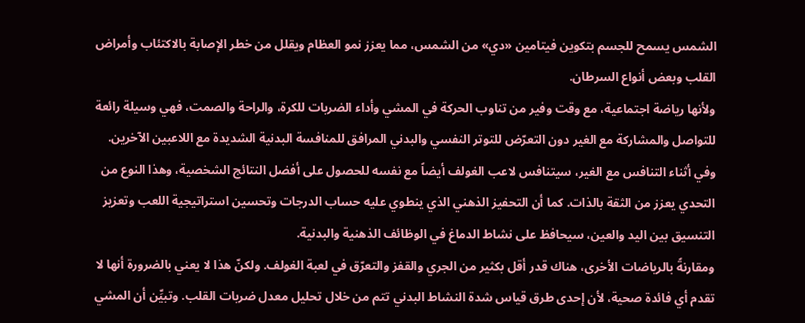الشمس يسمح للجسم بتكوين فيتامين «دي» من الشمس، مما يعزز نمو العظام ويقلل من خطر الإصابة بالاكتئاب وأمراض القلب وبعض أنواع السرطان.
ولأنها رياضة اجتماعية، مع وقت وفير من تناوب الحركة في المشي وأداء الضربات للكرة، والراحة والصمت، فهي وسيلة رائعة للتواصل والمشاركة مع الغير دون التعرّض للتوتر النفسي والبدني المرافق للمنافسة البدنية الشديدة مع اللاعبين الآخرين.
وفي أثناء التنافس مع الغير، سيتنافس لاعب الغولف أيضاً مع نفسه للحصول على أفضل النتائج الشخصية، وهذا النوع من التحدي يعزز من الثقة بالذات. كما أن التحفيز الذهني الذي ينطوي عليه حساب الدرجات وتحسين استراتيجية اللعب وتعزيز التنسيق بين اليد والعين، سيحافظ على نشاط الدماغ في الوظائف الذهنية والبدنية.
ومقارنةً بالرياضات الأخرى، هناك قدر أقل بكثير من الجري والقفز والتعرّق في لعبة الغولف. ولكنّ هذا لا يعني بالضرورة أنها لا تقدم أي فائدة صحية، لأن إحدى طرق قياس شدة النشاط البدني تتم من خلال تحليل معدل ضربات القلب. وتبيِّن أن المشي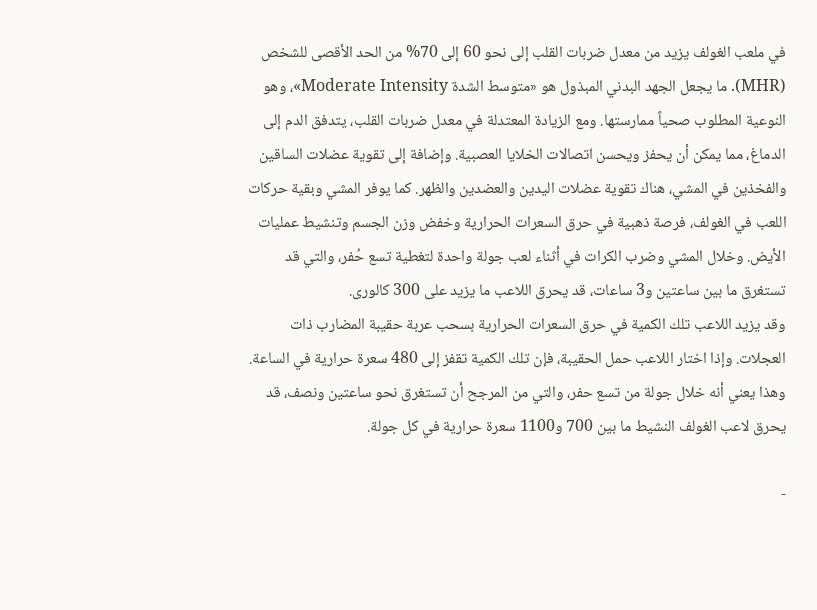في ملعب الغولف يزيد من معدل ضربات القلب إلى نحو 60 إلى 70% من الحد الأقصى للشخص (MHR). ما يجعل الجهد البدني المبذول هو «متوسط الشدة Moderate Intensity»، وهو النوعية المطلوب صحياً ممارستها. ومع الزيادة المعتدلة في معدل ضربات القلب، يتدفق الدم إلى الدماغ، مما يمكن أن يحفز ويحسن اتصالات الخلايا العصبية. وإضافة إلى تقوية عضلات الساقين والفخذين في المشي، هناك تقوية عضلات اليدين والعضدين والظهر. كما يوفر المشي وبقية حركات اللعب في الغولف، فرصة ذهبية في حرق السعرات الحرارية وخفض وزن الجسم وتنشيط عمليات الأيض. وخلال المشي وضرب الكرات في أثناء لعب جولة واحدة لتغطية تسع حُفر، والتي قد تستغرق ما بين ساعتين و3 ساعات، قد يحرق اللاعب ما يزيد على 300 كالورى.
وقد يزيد اللاعب تلك الكمية في حرق السعرات الحرارية بسحب عربة حقيبة المضارب ذات العجلات. وإذا اختار اللاعب حمل الحقيبة، فإن تلك الكمية تقفز إلى 480 سعرة حرارية في الساعة. وهذا يعني أنه خلال جولة من تسع حفر، والتي من المرجح أن تستغرق نحو ساعتين ونصف، قد يحرق لاعب الغولف النشيط ما بين 700 و1100 سعرة حرارية في كل جولة.

-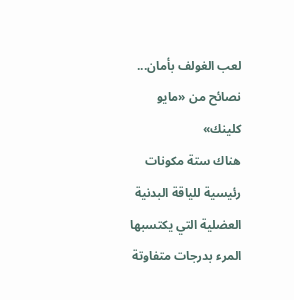لعب الغولف بأمان... نصائح من «مايو كلينك»
هناك ستة مكونات رئيسية للياقة البدنية العضلية التي يكتسبها المرء بدرجات متفاوتة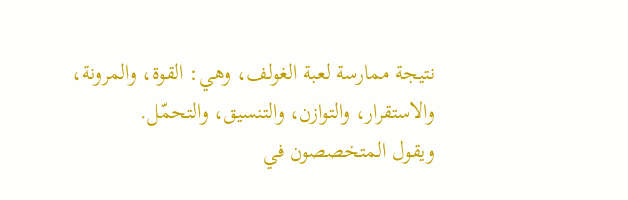نتيجة ممارسة لعبة الغولف، وهي: القوة، والمرونة، والاستقرار، والتوازن، والتنسيق، والتحمّل.
ويقول المتخصصون في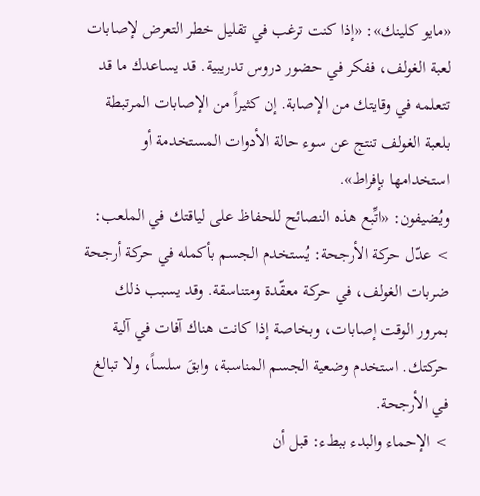«مايو كلينك»: «إذا كنت ترغب في تقليل خطر التعرض لإصابات لعبة الغولف، ففكر في حضور دروس تدريبية. قد يساعدك ما قد تتعلمه في وقايتك من الإصابة. إن كثيراً من الإصابات المرتبطة بلعبة الغولف تنتج عن سوء حالة الأدوات المستخدمة أو استخدامها بإفراط».
ويُضيفون: «اتِّبع هذه النصائح للحفاظ على لياقتك في الملعب:
> عدّل حركة الأرجحة: يُستخدم الجسم بأكمله في حركة أرجحة ضربات الغولف، في حركة معقّدة ومتناسقة. وقد يسبب ذلك بمرور الوقت إصابات، وبخاصة إذا كانت هناك آفات في آلية حركتك. استخدم وضعية الجسم المناسبة، وابقَ سلساً، ولا تبالغ في الأرجحة.
> الإحماء والبدء ببطء: قبل أن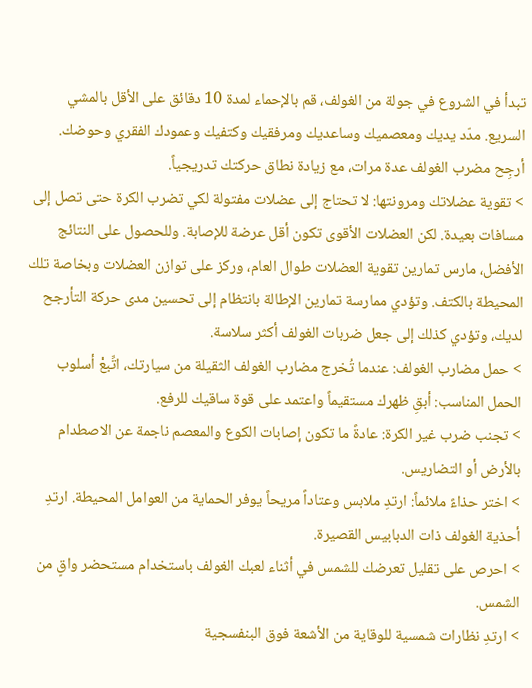تبدأ في الشروع في جولة من الغولف، قم بالإحماء لمدة 10 دقائق على الأقل بالمشي السريع. مدّد يديك ومعصميك وساعديك ومرفقيك وكتفيك وعمودك الفقري وحوضك. أرجِح مضرب الغولف عدة مرات، مع زيادة نطاق حركتك تدريجياً.
> تقوية عضلاتك ومرونتها: لا تحتاج إلى عضلات مفتولة لكي تضرب الكرة حتى تصل إلى مسافات بعيدة. لكن العضلات الأقوى تكون أقل عرضة للإصابة. وللحصول على النتائج الأفضل، مارس تمارين تقوية العضلات طوال العام، وركز على توازن العضلات وبخاصة تلك المحيطة بالكتف. وتؤدي ممارسة تمارين الإطالة بانتظام إلى تحسين مدى حركة التأرجح لديك، وتؤدي كذلك إلى جعل ضربات الغولف أكثر سلاسة.
> حمل مضارب الغولف: عندما تُخرج مضارب الغولف الثقيلة من سيارتك، اتِّبعْ أسلوب الحمل المناسب: أبقِ ظهرك مستقيماً واعتمد على قوة ساقيك للرفع.
> تجنب ضرب غير الكرة: عادةً ما تكون إصابات الكوع والمعصم ناجمة عن الاصطدام بالأرض أو التضاريس.
> اختر حذاءً ملائماً: ارتدِ ملابس وعتاداً مريحاً يوفر الحماية من العوامل المحيطة. ارتدِ أحذية الغولف ذات الدبابيس القصيرة.
> احرص على تقليل تعرضك للشمس في أثناء لعبك الغولف باستخدام مستحضر واقٍ من الشمس.
> ارتدِ نظارات شمسية للوقاية من الأشعة فوق البنفسجية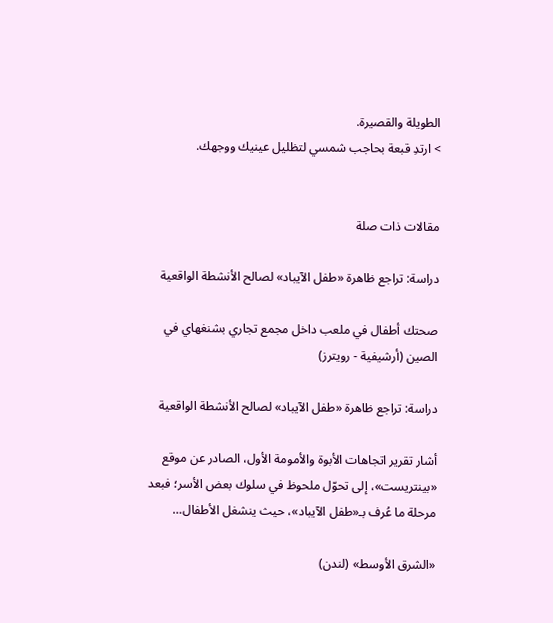الطويلة والقصيرة.
> ارتدِ قبعة بحاجب شمسي لتظليل عينيك ووجهك.


مقالات ذات صلة

دراسة: تراجع ظاهرة «طفل الآيباد» لصالح الأنشطة الواقعية

صحتك أطفال في ملعب داخل مجمع تجاري بشنغهاي في الصين (أرشيفية - رويترز)

دراسة: تراجع ظاهرة «طفل الآيباد» لصالح الأنشطة الواقعية

أشار تقرير اتجاهات الأبوة والأمومة الأول، الصادر عن موقع «بينتريست»، إلى تحوّل ملحوظ في سلوك بعض الأسر؛ فبعد مرحلة ما عُرف بـ«طفل الآيباد»، حيث ينشغل الأطفال…

«الشرق الأوسط» (لندن)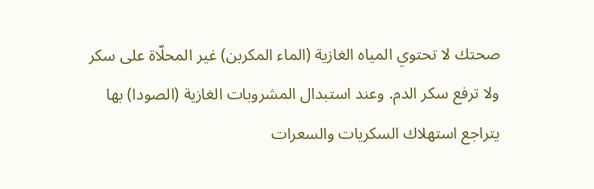صحتك لا تحتوي المياه الغازية (الماء المكربن) غير المحلّاة على سكر ولا ترفع سكر الدم. وعند استبدال المشروبات الغازية (الصودا) بها يتراجع استهلاك السكريات والسعرات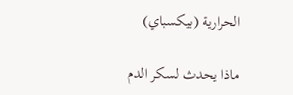الحرارية (بيكسباي)

ماذا يحدث لسكر الدم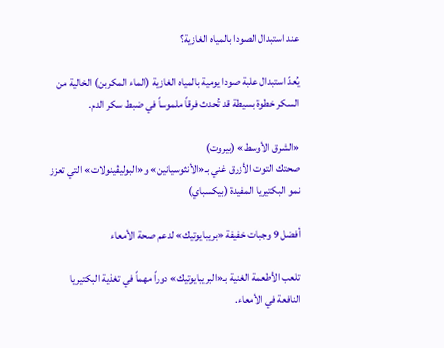عند استبدال الصودا بالمياه الغازية؟

يُعدّ استبدال علبة صودا يومية بالمياه الغازية (الماء المكربن) الخالية من السكر خطوة بسيطة قد تُحدث فرقاً ملموساً في ضبط سكر الدم.

«الشرق الأوسط» (بيروت)
صحتك التوت الأزرق غني بـ«الأنثوسيانين» و«البوليڤينولات» التي تعزز نمو البكتيريا المفيدة (بيكسباي)

أفضل 9 وجبات خفيفة «بريبايوتيك» لدعم صحة الأمعاء

تلعب الأطعمة الغنية بـ«البريبايوتيك» دوراً مهماً في تغذية البكتيريا النافعة في الأمعاء.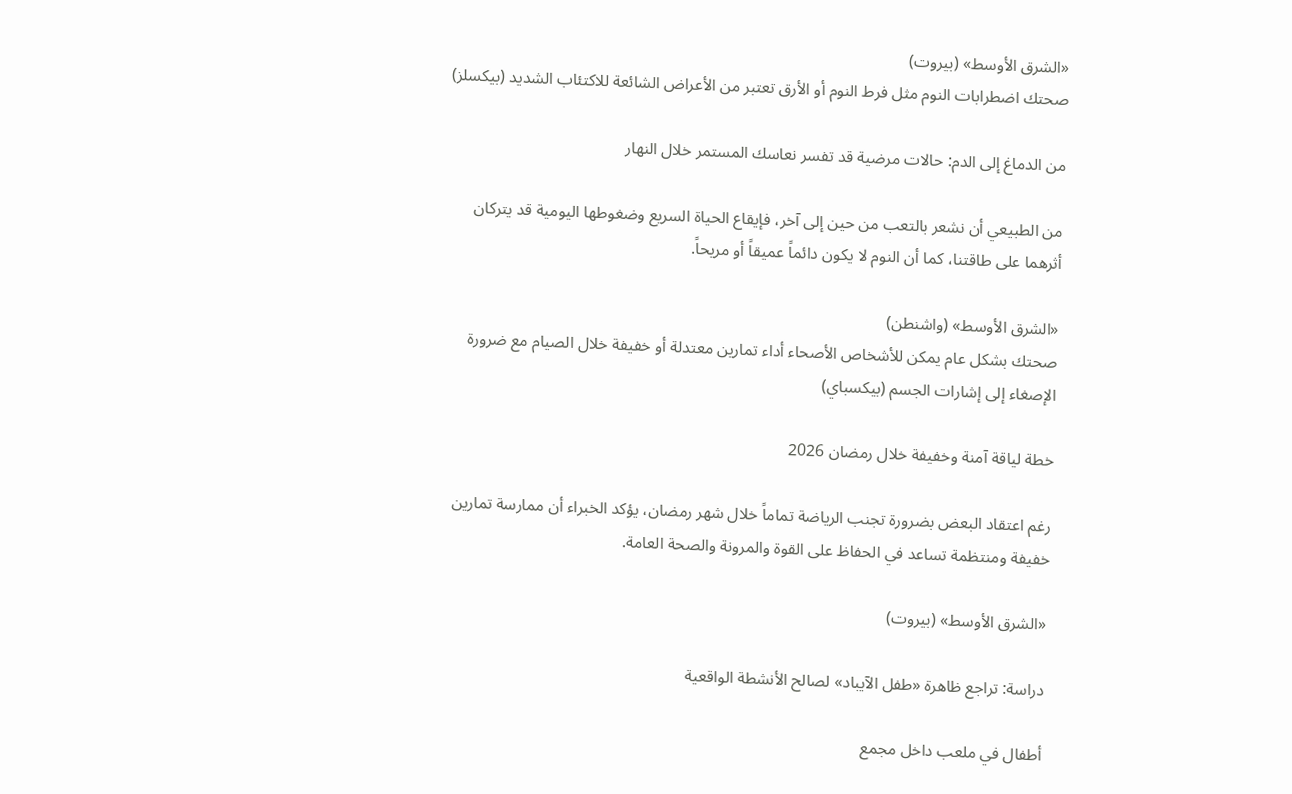«الشرق الأوسط» (بيروت)
صحتك اضطرابات النوم مثل فرط النوم أو الأرق تعتبر من الأعراض الشائعة للاكتئاب الشديد (بيكسلز)

من الدماغ إلى الدم: حالات مرضية قد تفسر نعاسك المستمر خلال النهار

من الطبيعي أن نشعر بالتعب من حين إلى آخر، فإيقاع الحياة السريع وضغوطها اليومية قد يتركان أثرهما على طاقتنا، كما أن النوم لا يكون دائماً عميقاً أو مريحاً.

«الشرق الأوسط» (واشنطن)
صحتك بشكل عام يمكن للأشخاص الأصحاء أداء تمارين معتدلة أو خفيفة خلال الصيام مع ضرورة الإصغاء إلى إشارات الجسم (بيكسباي)

خطة لياقة آمنة وخفيفة خلال رمضان 2026

رغم اعتقاد البعض بضرورة تجنب الرياضة تماماً خلال شهر رمضان، يؤكد الخبراء أن ممارسة تمارين خفيفة ومنتظمة تساعد في الحفاظ على القوة والمرونة والصحة العامة.

«الشرق الأوسط» (بيروت)

دراسة: تراجع ظاهرة «طفل الآيباد» لصالح الأنشطة الواقعية

أطفال في ملعب داخل مجمع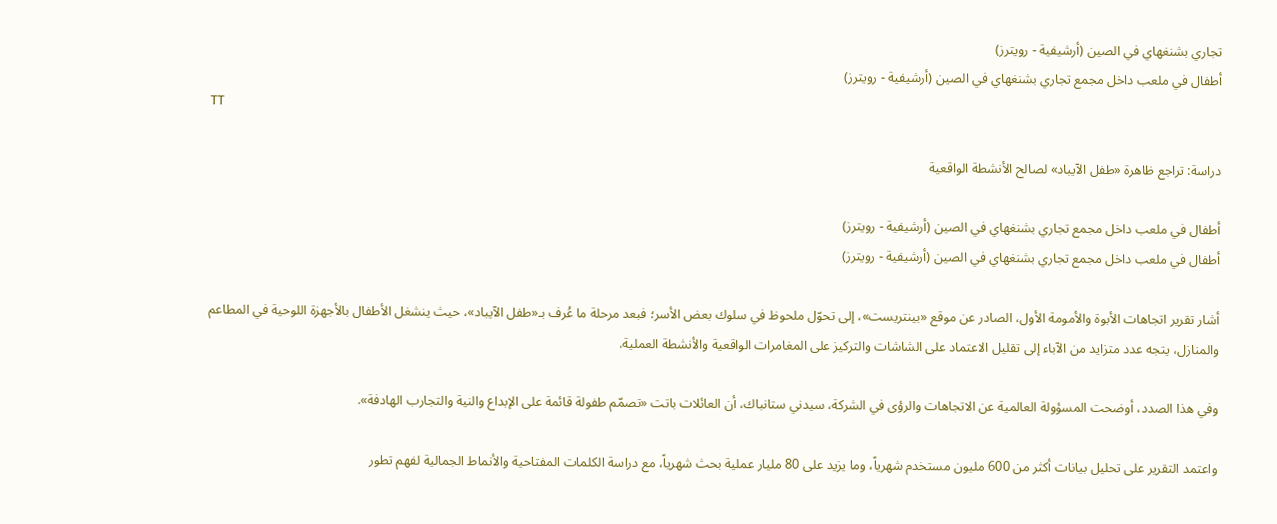تجاري بشنغهاي في الصين (أرشيفية - رويترز)
أطفال في ملعب داخل مجمع تجاري بشنغهاي في الصين (أرشيفية - رويترز)
TT

دراسة: تراجع ظاهرة «طفل الآيباد» لصالح الأنشطة الواقعية

أطفال في ملعب داخل مجمع تجاري بشنغهاي في الصين (أرشيفية - رويترز)
أطفال في ملعب داخل مجمع تجاري بشنغهاي في الصين (أرشيفية - رويترز)

أشار تقرير اتجاهات الأبوة والأمومة الأول، الصادر عن موقع «بينتريست»، إلى تحوّل ملحوظ في سلوك بعض الأسر؛ فبعد مرحلة ما عُرف بـ«طفل الآيباد»، حيث ينشغل الأطفال بالأجهزة اللوحية في المطاعم والمنازل، يتجه عدد متزايد من الآباء إلى تقليل الاعتماد على الشاشات والتركيز على المغامرات الواقعية والأنشطة العملية.

وفي هذا الصدد، أوضحت المسؤولة العالمية عن الاتجاهات والرؤى في الشركة، سيدني ستانباك، أن العائلات باتت «تصمّم طفولة قائمة على الإبداع والنية والتجارب الهادفة».

واعتمد التقرير على تحليل بيانات أكثر من 600 مليون مستخدم شهرياً، وما يزيد على 80 مليار عملية بحث شهرياً، مع دراسة الكلمات المفتاحية والأنماط الجمالية لفهم تطور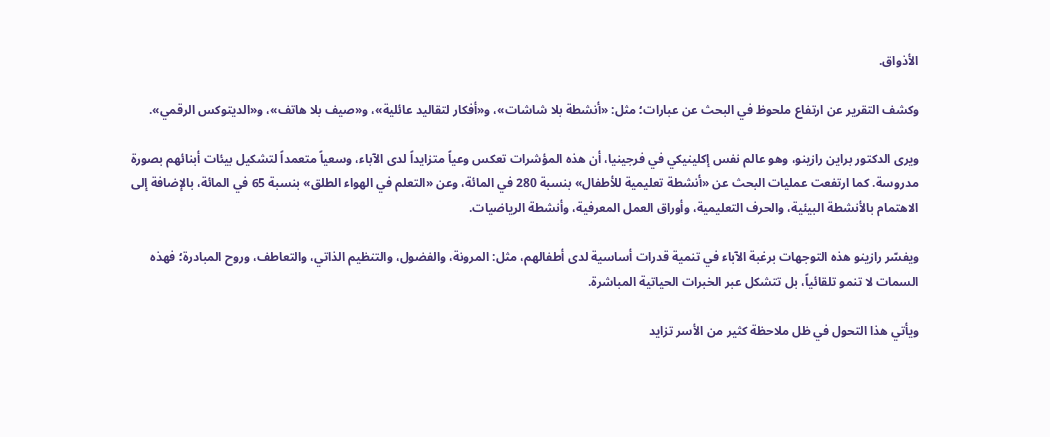الأذواق.

وكشف التقرير عن ارتفاع ملحوظ في البحث عن عبارات؛ مثل: «أنشطة بلا شاشات»، و«أفكار لتقاليد عائلية»، و«صيف بلا هاتف»، و«الديتوكس الرقمي».

ويرى الدكتور براين رازينو، وهو عالم نفس إكلينيكي في فرجينيا، أن هذه المؤشرات تعكس وعياً متزايداً لدى الآباء، وسعياً متعمداً لتشكيل بيئات أبنائهم بصورة مدروسة. كما ارتفعت عمليات البحث عن «أنشطة تعليمية للأطفال» بنسبة 280 في المائة، وعن «التعلم في الهواء الطلق» بنسبة 65 في المائة، بالإضافة إلى الاهتمام بالأنشطة البيئية، والحرف التعليمية، وأوراق العمل المعرفية، وأنشطة الرياضيات.

ويفسّر رازينو هذه التوجهات برغبة الآباء في تنمية قدرات أساسية لدى أطفالهم، مثل: المرونة، والفضول، والتنظيم الذاتي، والتعاطف، وروح المبادرة؛ فهذه السمات لا تنمو تلقائياً، بل تتشكل عبر الخبرات الحياتية المباشرة.

ويأتي هذا التحول في ظل ملاحظة كثير من الأسر تزايد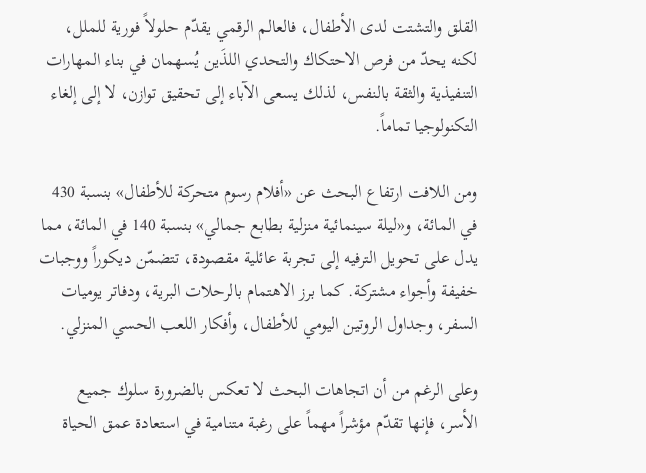القلق والتشتت لدى الأطفال، فالعالم الرقمي يقدّم حلولاً فورية للملل، لكنه يحدّ من فرص الاحتكاك والتحدي اللذَين يُسهمان في بناء المهارات التنفيذية والثقة بالنفس، لذلك يسعى الآباء إلى تحقيق توازن، لا إلى إلغاء التكنولوجيا تماماً.

ومن اللافت ارتفاع البحث عن «أفلام رسوم متحركة للأطفال» بنسبة 430 في المائة، و«ليلة سينمائية منزلية بطابع جمالي» بنسبة 140 في المائة، مما يدل على تحويل الترفيه إلى تجربة عائلية مقصودة، تتضمّن ديكوراً ووجبات خفيفة وأجواء مشتركة. كما برز الاهتمام بالرحلات البرية، ودفاتر يوميات السفر، وجداول الروتين اليومي للأطفال، وأفكار اللعب الحسي المنزلي.

وعلى الرغم من أن اتجاهات البحث لا تعكس بالضرورة سلوك جميع الأسر، فإنها تقدّم مؤشراً مهماً على رغبة متنامية في استعادة عمق الحياة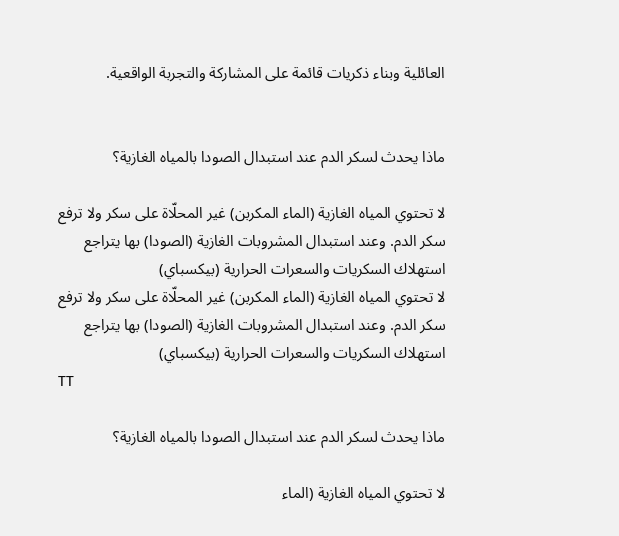العائلية وبناء ذكريات قائمة على المشاركة والتجربة الواقعية.


ماذا يحدث لسكر الدم عند استبدال الصودا بالمياه الغازية؟

لا تحتوي المياه الغازية (الماء المكربن) غير المحلّاة على سكر ولا ترفع سكر الدم. وعند استبدال المشروبات الغازية (الصودا) بها يتراجع استهلاك السكريات والسعرات الحرارية (بيكسباي)
لا تحتوي المياه الغازية (الماء المكربن) غير المحلّاة على سكر ولا ترفع سكر الدم. وعند استبدال المشروبات الغازية (الصودا) بها يتراجع استهلاك السكريات والسعرات الحرارية (بيكسباي)
TT

ماذا يحدث لسكر الدم عند استبدال الصودا بالمياه الغازية؟

لا تحتوي المياه الغازية (الماء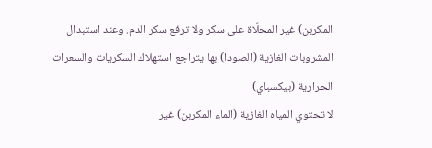المكربن) غير المحلّاة على سكر ولا ترفع سكر الدم. وعند استبدال المشروبات الغازية (الصودا) بها يتراجع استهلاك السكريات والسعرات الحرارية (بيكسباي)
لا تحتوي المياه الغازية (الماء المكربن) غير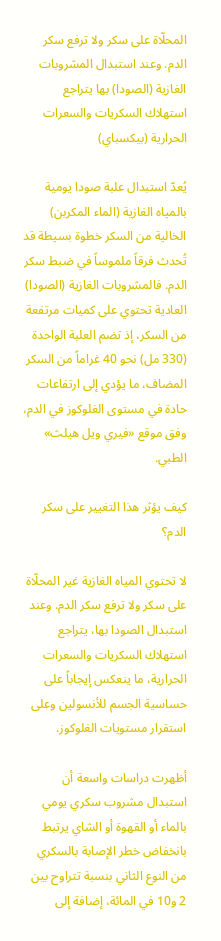المحلّاة على سكر ولا ترفع سكر الدم. وعند استبدال المشروبات الغازية (الصودا) بها يتراجع استهلاك السكريات والسعرات الحرارية (بيكسباي)

يُعدّ استبدال علبة صودا يومية بالمياه الغازية (الماء المكربن) الخالية من السكر خطوة بسيطة قد تُحدث فرقاً ملموساً في ضبط سكر الدم. فالمشروبات الغازية (الصودا) العادية تحتوي على كميات مرتفعة من السكر، إذ تضم العلبة الواحدة (330 مل) نحو 40 غراماً من السكر المضاف، ما يؤدي إلى ارتفاعات حادة في مستوى الغلوكوز في الدم، وفق موقع «فيري ويل هيلث» الطبي.

كيف يؤثر هذا التغيير على سكر الدم؟

لا تحتوي المياه الغازية غير المحلّاة على سكر ولا ترفع سكر الدم. وعند استبدال الصودا بها، يتراجع استهلاك السكريات والسعرات الحرارية، ما ينعكس إيجاباً على حساسية الجسم للأنسولين وعلى استقرار مستويات الغلوكوز.

أظهرت دراسات واسعة أن استبدال مشروب سكري يومي بالماء أو القهوة أو الشاي يرتبط بانخفاض خطر الإصابة بالسكري من النوع الثاني بنسبة تتراوح بين 2 و10 في المائة، إضافة إلى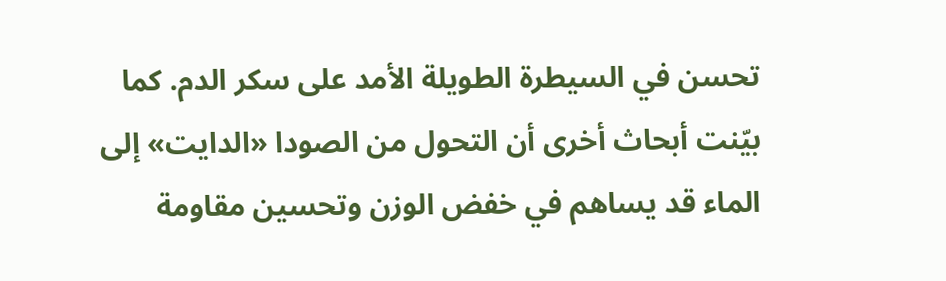تحسن في السيطرة الطويلة الأمد على سكر الدم. كما بيّنت أبحاث أخرى أن التحول من الصودا «الدايت» إلى الماء قد يساهم في خفض الوزن وتحسين مقاومة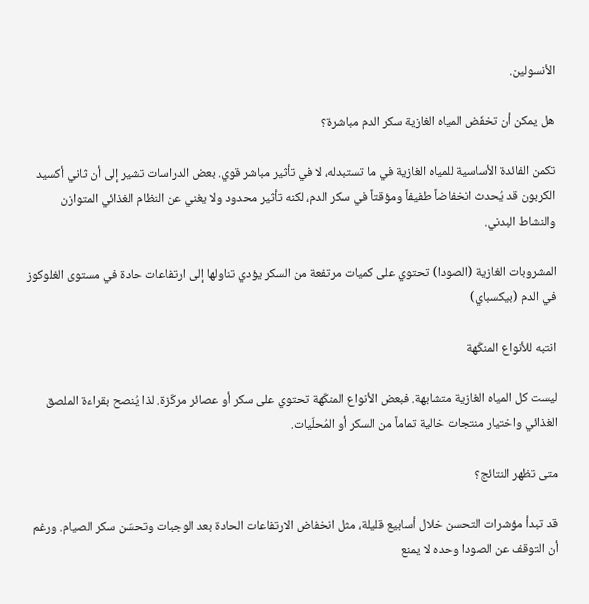الأنسولين.

هل يمكن أن تخفّض المياه الغازية سكر الدم مباشرة؟

تكمن الفائدة الأساسية للمياه الغازية في ما تستبدله، لا في تأثير مباشر قوي. بعض الدراسات تشير إلى أن ثاني أكسيد الكربون قد يُحدث انخفاضاً طفيفاً ومؤقتاً في سكر الدم، لكنه تأثير محدود ولا يغني عن النظام الغذائي المتوازن والنشاط البدني.

المشروبات الغازية (الصودا) تحتوي على كميات مرتفعة من السكر يؤدي تناولها إلى ارتفاعات حادة في مستوى الغلوكوز في الدم (بيكسباي)

انتبه للأنواع المنكّهة

ليست كل المياه الغازية متشابهة. فبعض الأنواع المنكّهة تحتوي على سكر أو عصائر مركّزة. لذا يُنصح بقراءة الملصق الغذائي واختيار منتجات خالية تماماً من السكر أو المُحلّيات.

متى تظهر النتائج؟

قد تبدأ مؤشرات التحسن خلال أسابيع قليلة، مثل انخفاض الارتفاعات الحادة بعد الوجبات وتحسّن سكر الصيام. ورغم أن التوقف عن الصودا وحده لا يمنع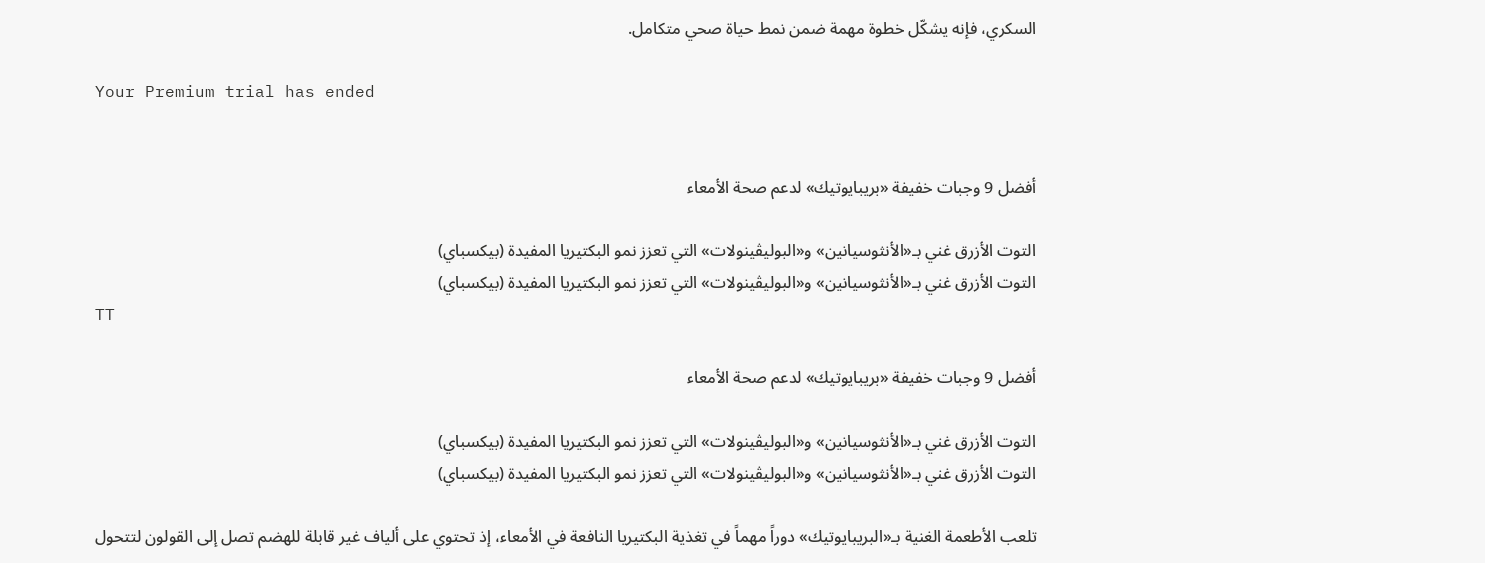السكري، فإنه يشكّل خطوة مهمة ضمن نمط حياة صحي متكامل.

Your Premium trial has ended


أفضل 9 وجبات خفيفة «بريبايوتيك» لدعم صحة الأمعاء

التوت الأزرق غني بـ«الأنثوسيانين» و«البوليڤينولات» التي تعزز نمو البكتيريا المفيدة (بيكسباي)
التوت الأزرق غني بـ«الأنثوسيانين» و«البوليڤينولات» التي تعزز نمو البكتيريا المفيدة (بيكسباي)
TT

أفضل 9 وجبات خفيفة «بريبايوتيك» لدعم صحة الأمعاء

التوت الأزرق غني بـ«الأنثوسيانين» و«البوليڤينولات» التي تعزز نمو البكتيريا المفيدة (بيكسباي)
التوت الأزرق غني بـ«الأنثوسيانين» و«البوليڤينولات» التي تعزز نمو البكتيريا المفيدة (بيكسباي)

تلعب الأطعمة الغنية بـ«البريبايوتيك» دوراً مهماً في تغذية البكتيريا النافعة في الأمعاء، إذ تحتوي على ألياف غير قابلة للهضم تصل إلى القولون لتتحول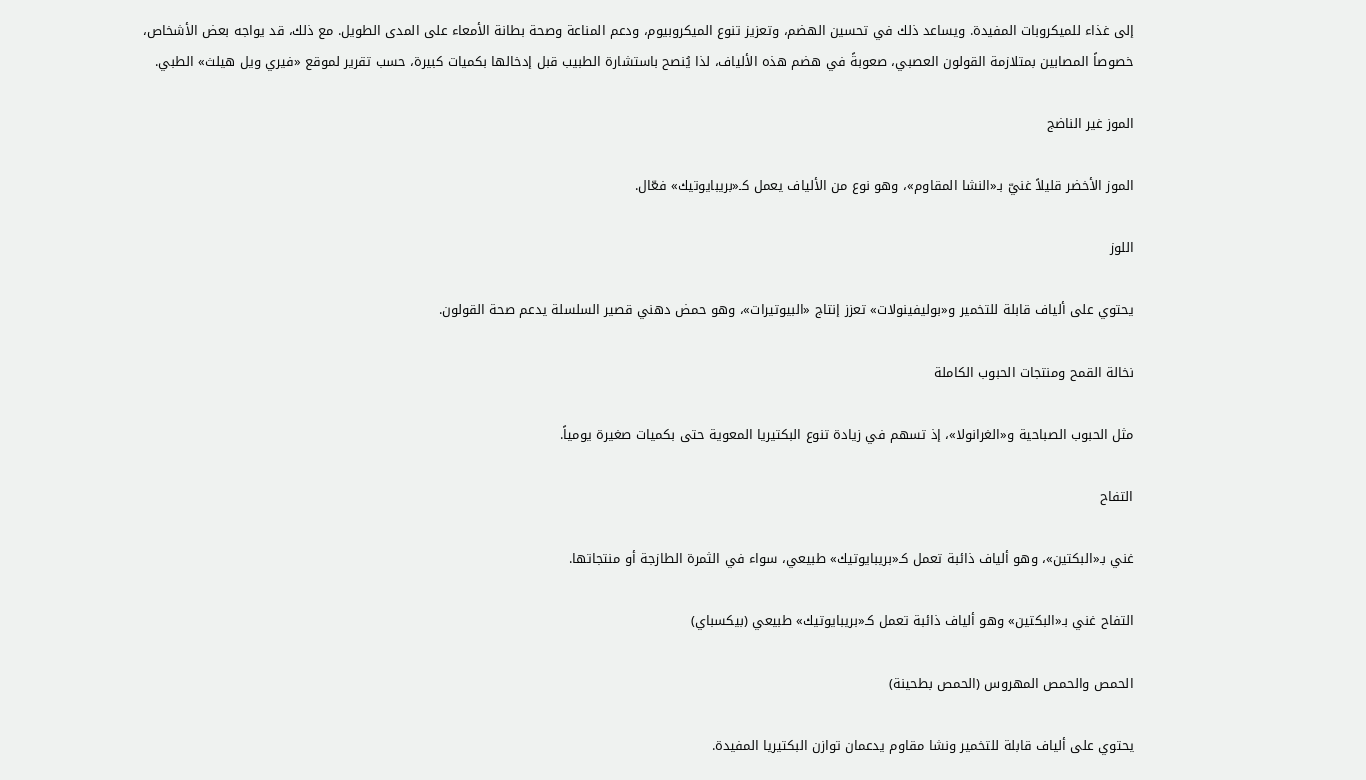إلى غذاء للميكروبات المفيدة. ويساعد ذلك في تحسين الهضم، وتعزيز تنوع الميكروبيوم، ودعم المناعة وصحة بطانة الأمعاء على المدى الطويل. مع ذلك، قد يواجه بعض الأشخاص، خصوصاً المصابين بمتلازمة القولون العصبي، صعوبةً في هضم هذه الألياف، لذا يُنصح باستشارة الطبيب قبل إدخالها بكميات كبيرة، حسب تقرير لموقع «فيري ويل هيلث» الطبي.

الموز غير الناضج

الموز الأخضر قليلاً غنيّ بـ«النشا المقاوم»، وهو نوع من الألياف يعمل كـ«بريبايوتيك» فعّال.

اللوز

يحتوي على ألياف قابلة للتخمير و«بوليفينولات» تعزز إنتاج «البيوتيرات»، وهو حمض دهني قصير السلسلة يدعم صحة القولون.

نخالة القمح ومنتجات الحبوب الكاملة

مثل الحبوب الصباحية و«الغرانولا»، إذ تسهم في زيادة تنوع البكتيريا المعوية حتى بكميات صغيرة يومياً.

التفاح

غني بـ«البكتين»، وهو ألياف ذائبة تعمل كـ«بريبايوتيك» طبيعي، سواء في الثمرة الطازجة أو منتجاتها.

التفاح غني بـ«البكتين» وهو ألياف ذائبة تعمل كـ«بريبايوتيك» طبيعي (بيكسباي)

الحمص والحمص المهروس (الحمص بطحينة)

يحتوي على ألياف قابلة للتخمير ونشا مقاوم يدعمان توازن البكتيريا المفيدة.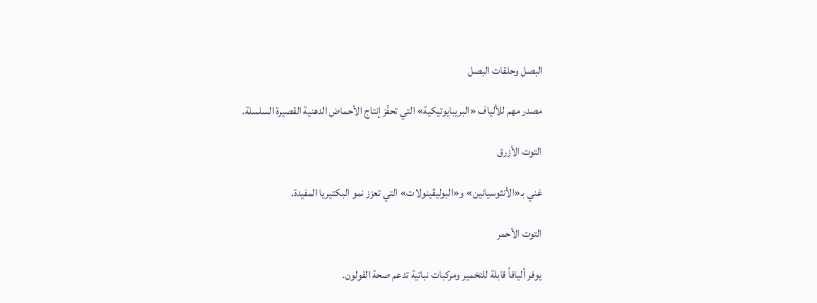البصل وحلقات البصل

مصدر مهم للألياف «البريبايوتيكية» التي تحفّز إنتاج الأحماض الدهنية القصيرة السلسلة.

التوت الأزرق

غني بـ«الأنثوسيانين» و«البوليڤينولات» التي تعزز نمو البكتيريا المفيدة.

التوت الأحمر

يوفر أليافاً قابلة للتخمير ومركبات نباتية تدعم صحة القولون.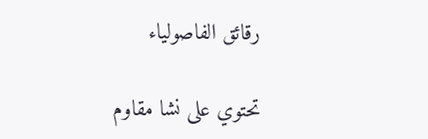رقائق الفاصولياء

تحتوي على نشا مقاوم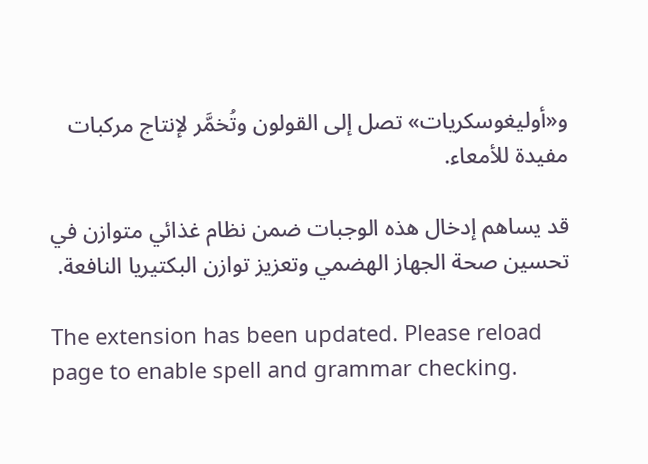و«أوليغوسكريات» تصل إلى القولون وتُخمَّر لإنتاج مركبات مفيدة للأمعاء.

قد يساهم إدخال هذه الوجبات ضمن نظام غذائي متوازن في تحسين صحة الجهاز الهضمي وتعزيز توازن البكتيريا النافعة.

The extension has been updated. Please reload page to enable spell and grammar checking.